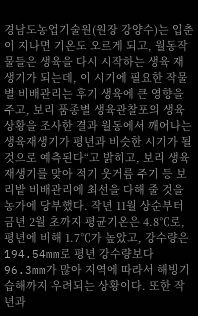경남도농업기술원(원장 강양수)는 입춘이 지나면 기온도 오르게 되고, 월동작물들은 생육을 다시 시작하는 생육 재생기가 되는데, 이 시기에 필요한 작물별 비배관리는 후기 생육에 큰 영향을 주고, 보리 품종별 생육관찰포의 생육 상황을 조사한 결과 월동에서 깨어나는 생육재생기가 평년과 비슷한 시기가 될 것으로 예측된다“고 밝히고, 보리 생육재생기를 맞아 적기 웃거름 주기 등 보리밭 비배관리에 최선을 다해 줄 것을 농가에 당부했다. 작년 11월 상순부터 금년 2월 초까지 평균기온은 4.8℃로, 평년에 비해 1.7℃가 높았고, 강수량은 194.54mm로 평년 강수량보다 96.3mm가 많아 지역에 따라서 해빙기 습해까지 우려되는 상황이다. 또한 작년과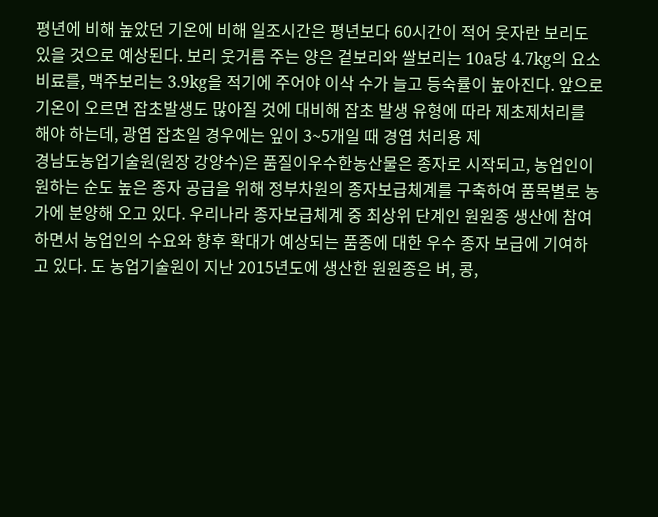평년에 비해 높았던 기온에 비해 일조시간은 평년보다 60시간이 적어 웃자란 보리도 있을 것으로 예상된다. 보리 웃거름 주는 양은 겉보리와 쌀보리는 10a당 4.7kg의 요소비료를, 맥주보리는 3.9kg을 적기에 주어야 이삭 수가 늘고 등숙률이 높아진다. 앞으로 기온이 오르면 잡초발생도 많아질 것에 대비해 잡초 발생 유형에 따라 제초제처리를 해야 하는데, 광엽 잡초일 경우에는 잎이 3~5개일 때 경엽 처리용 제
경남도농업기술원(원장 강양수)은 품질이우수한농산물은 종자로 시작되고, 농업인이 원하는 순도 높은 종자 공급을 위해 정부차원의 종자보급체계를 구축하여 품목별로 농가에 분양해 오고 있다. 우리나라 종자보급체계 중 최상위 단계인 원원종 생산에 참여하면서 농업인의 수요와 향후 확대가 예상되는 품종에 대한 우수 종자 보급에 기여하고 있다. 도 농업기술원이 지난 2015년도에 생산한 원원종은 벼, 콩,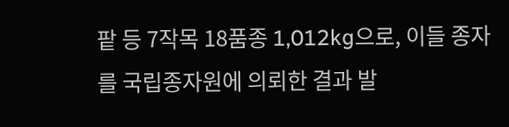팥 등 7작목 18품종 1,012kg으로, 이들 종자를 국립종자원에 의뢰한 결과 발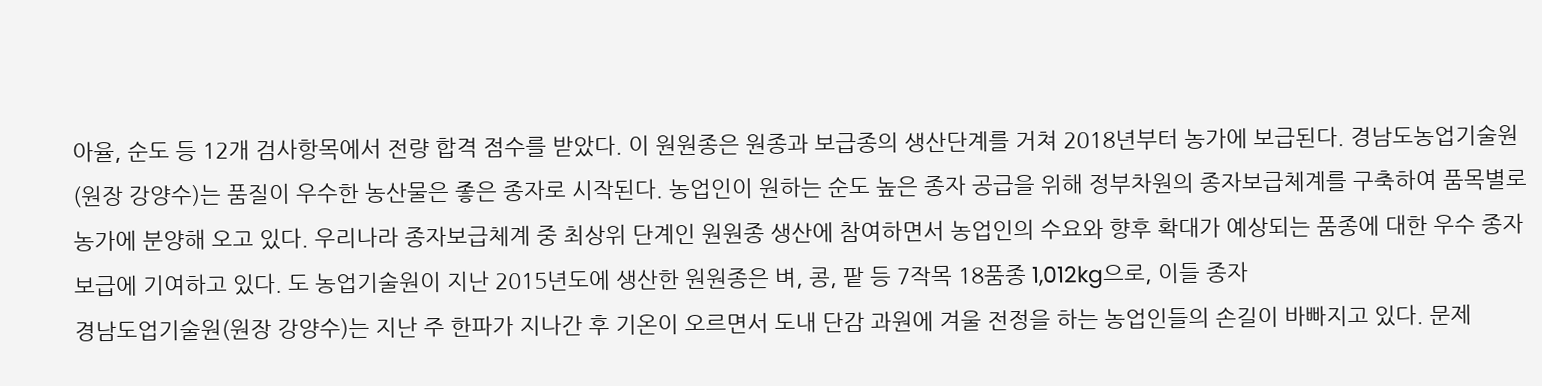아율, 순도 등 12개 검사항목에서 전량 합격 점수를 받았다. 이 원원종은 원종과 보급종의 생산단계를 거쳐 2018년부터 농가에 보급된다. 경남도농업기술원(원장 강양수)는 품질이 우수한 농산물은 좋은 종자로 시작된다. 농업인이 원하는 순도 높은 종자 공급을 위해 정부차원의 종자보급체계를 구축하여 품목별로 농가에 분양해 오고 있다. 우리나라 종자보급체계 중 최상위 단계인 원원종 생산에 참여하면서 농업인의 수요와 향후 확대가 예상되는 품종에 대한 우수 종자 보급에 기여하고 있다. 도 농업기술원이 지난 2015년도에 생산한 원원종은 벼, 콩, 팥 등 7작목 18품종 1,012kg으로, 이들 종자
경남도업기술원(원장 강양수)는 지난 주 한파가 지나간 후 기온이 오르면서 도내 단감 과원에 겨울 전정을 하는 농업인들의 손길이 바빠지고 있다. 문제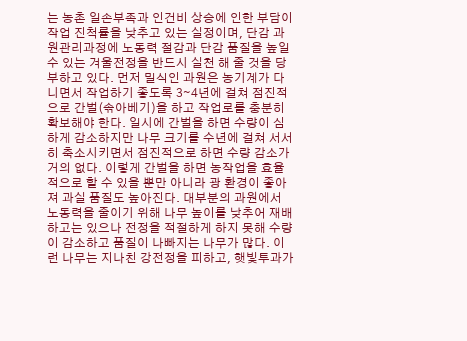는 농촌 일손부족과 인건비 상승에 인한 부담이 작업 진척률을 낮추고 있는 실정이며, 단감 과원관리과정에 노동력 절감과 단감 품질을 높일 수 있는 겨울전정을 반드시 실천 해 줄 것을 당부하고 있다. 먼저 밀식인 과원은 농기계가 다니면서 작업하기 좋도록 3∼4년에 걸쳐 점진적으로 간벌(솎아베기)을 하고 작업로를 충분히 확보해야 한다. 일시에 간벌을 하면 수량이 심하게 감소하지만 나무 크기를 수년에 걸쳐 서서히 축소시키면서 점진적으로 하면 수량 감소가 거의 없다. 이렇게 간벌을 하면 농작업을 효율적으로 할 수 있을 뿐만 아니라 광 환경이 좋아져 과실 품질도 높아진다. 대부분의 과원에서 노동력을 줄이기 위해 나무 높이를 낮추어 재배하고는 있으나 전정을 적절하게 하지 못해 수량이 감소하고 품질이 나빠지는 나무가 많다. 이런 나무는 지나친 강전정을 피하고, 햇빛투과가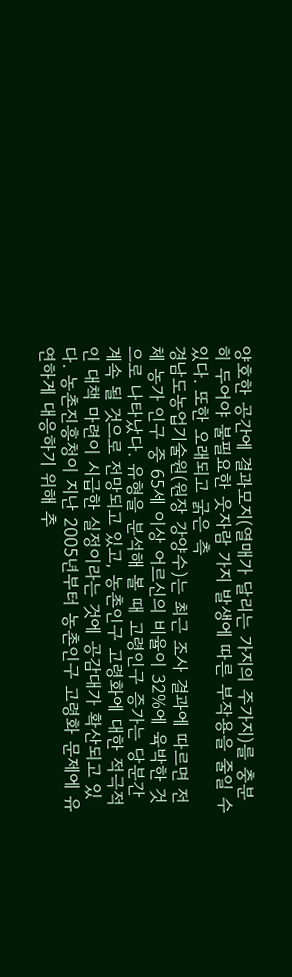양호한 공간에 결과모지(열매가 달리는 가지의 주가지)를 충분히 두어야 불필요한 웃자람 가지 발생에 따른 부작용을 줄일 수 있다. 또한 오래되고 굵은 측
경남도농업기술원(원장 강양수)는 최근 조사 결과에 따르면 전체 농가 인구 중 65세 이상 어르신의 비율이 32%에 육박한 것으로 나타났다. 유형을 분석해 볼 때 고령인구 증가는 당분간 계속 될 것으로 전망되고 있고, 농촌인구 고령화에 대한 적극적인 대책 마련이 시급한 실정이라는 것에 공감대가 확산되고 있다. 농촌진흥청이 지난 2005년부터 농촌인구 고령화 문제에 유연하게 대응하기 위해 추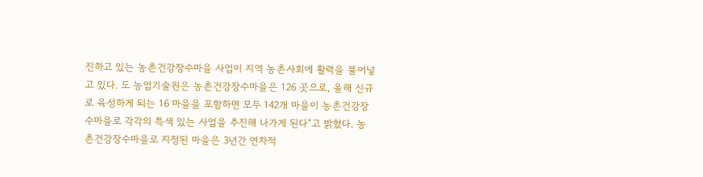진하고 있는 농촌건강장수마을 사업이 지역 농촌사회에 활력을 불어넣고 있다. 도 농업기술원은 농촌건강장수마을은 126 곳으로, 올해 신규로 육성하게 되는 16 마을을 포함하면 모두 142개 마을이 농촌건강장수마을로 각각의 특색 있는 사업을 추진해 나가게 된다“고 밝혔다. 농촌건강장수마을로 지정된 마을은 3년간 연차적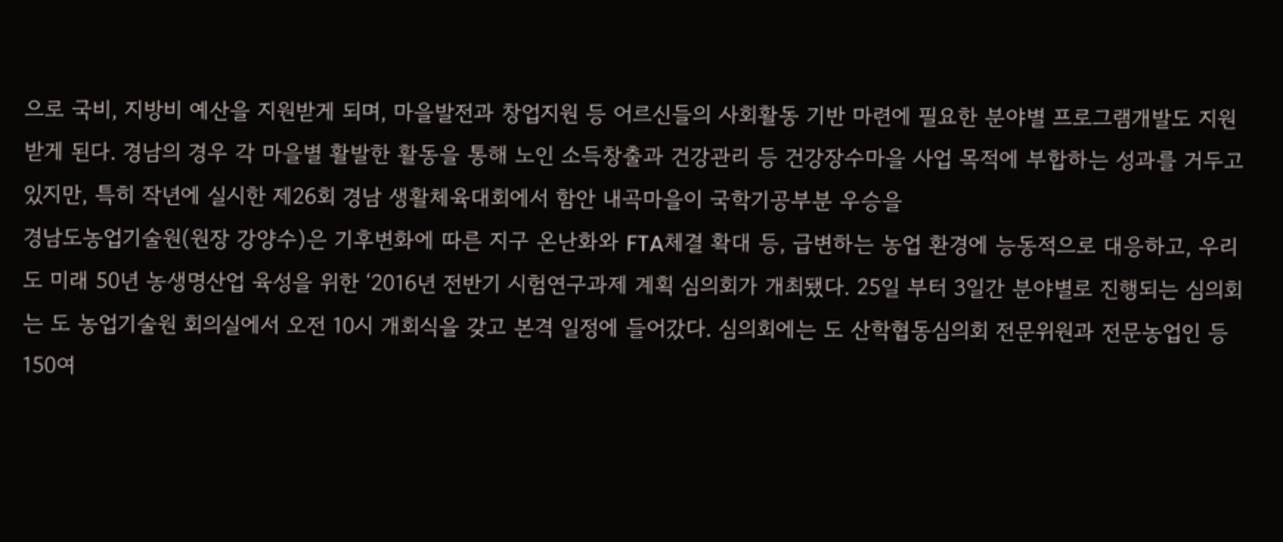으로 국비, 지방비 예산을 지원받게 되며, 마을발전과 창업지원 등 어르신들의 사회활동 기반 마련에 필요한 분야별 프로그램개발도 지원받게 된다. 경남의 경우 각 마을별 활발한 활동을 통해 노인 소득창출과 건강관리 등 건강장수마을 사업 목적에 부합하는 성과를 거두고 있지만, 특히 작년에 실시한 제26회 경남 생활체육대회에서 함안 내곡마을이 국학기공부분 우승을
경남도농업기술원(원장 강양수)은 기후변화에 따른 지구 온난화와 FTA체결 확대 등, 급변하는 농업 환경에 능동적으로 대응하고, 우리 도 미래 50년 농생명산업 육성을 위한 ‘2016년 전반기 시험연구과제 계획 심의회가 개최됐다. 25일 부터 3일간 분야별로 진행되는 심의회는 도 농업기술원 회의실에서 오전 10시 개회식을 갖고 본격 일정에 들어갔다. 심의회에는 도 산학협동심의회 전문위원과 전문농업인 등 150여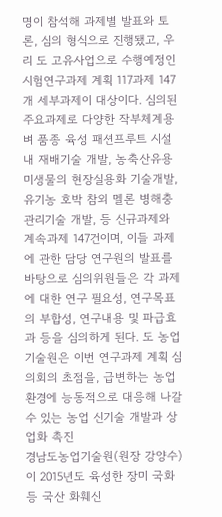명이 참석해 과제별 발표와 토론, 심의 형식으로 진행됐고, 우리 도 고유사업으로 수행예정인 시험연구과제 계획 117과제 147개 세부과제이 대상이다. 심의된 주요과제로 다양한 작부체계용 벼 품종 육성 패션프루트 시설내 재배기술 개발, 농축산유용미생물의 현장실용화 기술개발, 유기농 호박 참외 멜론 병해충 관리기술 개발, 등 신규과제와 계속과제 147건이며, 이들 과제에 관한 담당 연구원의 발표를 바탕으로 심의위원들은 각 과제에 대한 연구 필요성, 연구목표의 부합성, 연구내용 및 파급효과 등을 심의하게 된다. 도 농업기술원은 이번 연구과제 계획 심의회의 초점을, 급변하는 농업 환경에 능동적으로 대응해 나갈 수 있는 농업 신기술 개발과 상업화 촉진
경남도농업기술원(원장 강양수)이 2015년도 육성한 장미 국화 등 국산 화훼신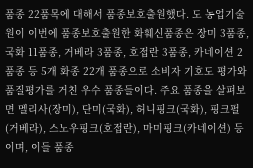품종 22품목에 대해서 품종보호출원했다. 도 농업기술원이 이번에 품종보호출원한 화훼신품종은 장미 3품종, 국화 11품종, 거베라 3품종, 호접란 3품종, 카네이션 2품종 등 5개 화종 22개 품종으로 소비자 기호도 평가와 품질평가를 거친 우수 품종들이다. 주요 품종을 살펴보면 멜리사(장미), 단미(국화), 허니핑크(국화), 핑크펄(거베라), 스노우핑크(호접란), 마미핑크(카네이션) 등이며, 이들 품종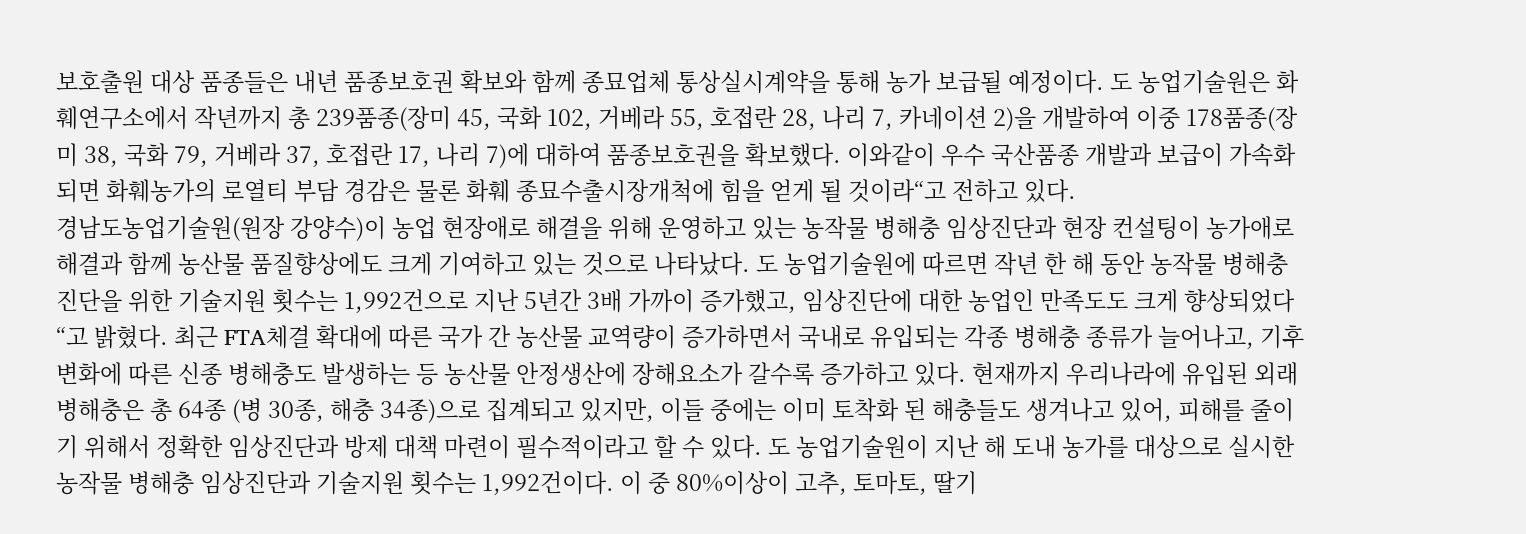보호출원 대상 품종들은 내년 품종보호권 확보와 함께 종묘업체 통상실시계약을 통해 농가 보급될 예정이다. 도 농업기술원은 화훼연구소에서 작년까지 총 239품종(장미 45, 국화 102, 거베라 55, 호접란 28, 나리 7, 카네이션 2)을 개발하여 이중 178품종(장미 38, 국화 79, 거베라 37, 호접란 17, 나리 7)에 대하여 품종보호권을 확보했다. 이와같이 우수 국산품종 개발과 보급이 가속화되면 화훼농가의 로열티 부담 경감은 물론 화훼 종묘수출시장개척에 힘을 얻게 될 것이라“고 전하고 있다.
경남도농업기술원(원장 강양수)이 농업 현장애로 해결을 위해 운영하고 있는 농작물 병해충 임상진단과 현장 컨설팅이 농가애로 해결과 함께 농산물 품질향상에도 크게 기여하고 있는 것으로 나타났다. 도 농업기술원에 따르면 작년 한 해 동안 농작물 병해충 진단을 위한 기술지원 횟수는 1,992건으로 지난 5년간 3배 가까이 증가했고, 임상진단에 대한 농업인 만족도도 크게 향상되었다“고 밝혔다. 최근 FTA체결 확대에 따른 국가 간 농산물 교역량이 증가하면서 국내로 유입되는 각종 병해충 종류가 늘어나고, 기후변화에 따른 신종 병해충도 발생하는 등 농산물 안정생산에 장해요소가 갈수록 증가하고 있다. 현재까지 우리나라에 유입된 외래 병해충은 총 64종 (병 30종, 해충 34종)으로 집계되고 있지만, 이들 중에는 이미 토착화 된 해충들도 생겨나고 있어, 피해를 줄이기 위해서 정확한 임상진단과 방제 대책 마련이 필수적이라고 할 수 있다. 도 농업기술원이 지난 해 도내 농가를 대상으로 실시한 농작물 병해충 임상진단과 기술지원 횟수는 1,992건이다. 이 중 80%이상이 고추, 토마토, 딸기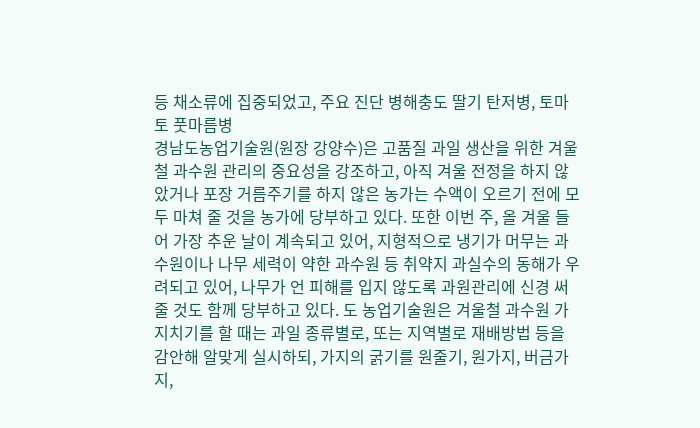등 채소류에 집중되었고, 주요 진단 병해충도 딸기 탄저병, 토마토 풋마름병
경남도농업기술원(원장 강양수)은 고품질 과일 생산을 위한 겨울철 과수원 관리의 중요성을 강조하고, 아직 겨울 전정을 하지 않았거나 포장 거름주기를 하지 않은 농가는 수액이 오르기 전에 모두 마쳐 줄 것을 농가에 당부하고 있다. 또한 이번 주, 올 겨울 들어 가장 추운 날이 계속되고 있어, 지형적으로 냉기가 머무는 과수원이나 나무 세력이 약한 과수원 등 취약지 과실수의 동해가 우려되고 있어, 나무가 언 피해를 입지 않도록 과원관리에 신경 써 줄 것도 함께 당부하고 있다. 도 농업기술원은 겨울철 과수원 가지치기를 할 때는 과일 종류별로, 또는 지역별로 재배방법 등을 감안해 알맞게 실시하되, 가지의 굵기를 원줄기, 원가지, 버금가지,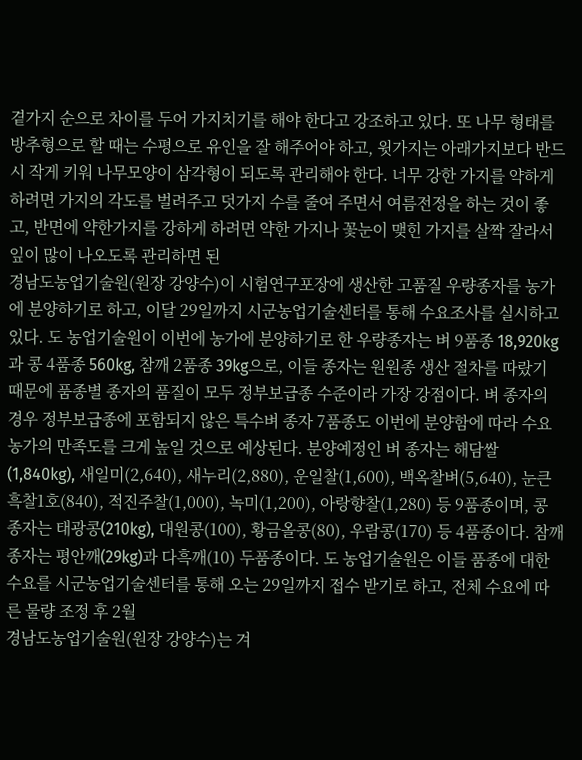곁가지 순으로 차이를 두어 가지치기를 해야 한다고 강조하고 있다. 또 나무 형태를 방추형으로 할 때는 수평으로 유인을 잘 해주어야 하고, 윗가지는 아래가지보다 반드시 작게 키워 나무모양이 삼각형이 되도록 관리해야 한다. 너무 강한 가지를 약하게 하려면 가지의 각도를 벌려주고 덧가지 수를 줄여 주면서 여름전정을 하는 것이 좋고, 반면에 약한가지를 강하게 하려면 약한 가지나 꽃눈이 맺힌 가지를 살짝 잘라서 잎이 많이 나오도록 관리하면 된
경남도농업기술원(원장 강양수)이 시험연구포장에 생산한 고품질 우량종자를 농가에 분양하기로 하고, 이달 29일까지 시군농업기술센터를 통해 수요조사를 실시하고 있다. 도 농업기술원이 이번에 농가에 분양하기로 한 우량종자는 벼 9품종 18,920kg과 콩 4품종 560kg, 참깨 2품종 39kg으로, 이들 종자는 원원종 생산 절차를 따랐기 때문에 품종별 종자의 품질이 모두 정부보급종 수준이라 가장 강점이다. 벼 종자의 경우 정부보급종에 포함되지 않은 특수벼 종자 7품종도 이번에 분양함에 따라 수요농가의 만족도를 크게 높일 것으로 예상된다. 분양예정인 벼 종자는 해담쌀(1,840kg), 새일미(2,640), 새누리(2,880), 운일찰(1,600), 백옥찰벼(5,640), 눈큰흑찰1호(840), 적진주찰(1,000), 녹미(1,200), 아랑향찰(1,280) 등 9품종이며, 콩 종자는 태광콩(210kg), 대원콩(100), 황금올콩(80), 우람콩(170) 등 4품종이다. 참깨 종자는 평안깨(29kg)과 다흑깨(10) 두품종이다. 도 농업기술원은 이들 품종에 대한 수요를 시군농업기술센터를 통해 오는 29일까지 접수 받기로 하고, 전체 수요에 따른 물량 조정 후 2월
경남도농업기술원(원장 강양수)는 겨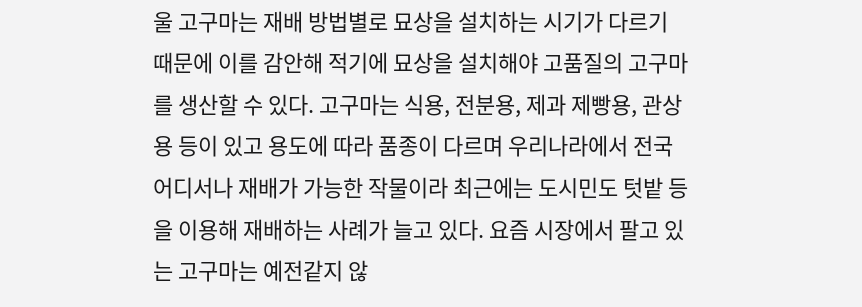울 고구마는 재배 방법별로 묘상을 설치하는 시기가 다르기 때문에 이를 감안해 적기에 묘상을 설치해야 고품질의 고구마를 생산할 수 있다. 고구마는 식용, 전분용, 제과 제빵용, 관상용 등이 있고 용도에 따라 품종이 다르며 우리나라에서 전국 어디서나 재배가 가능한 작물이라 최근에는 도시민도 텃밭 등을 이용해 재배하는 사례가 늘고 있다. 요즘 시장에서 팔고 있는 고구마는 예전같지 않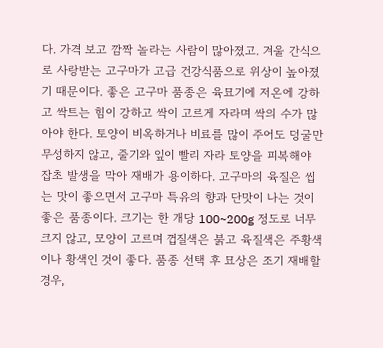다. 가격 보고 깜짝 놀라는 사람이 많아졌고. 겨울 간식으로 사랑받는 고구마가 고급 건강식품으로 위상이 높아졌기 때문이다. 좋은 고구마 품종은 육묘기에 저온에 강하고 싹트는 힘이 강하고 싹이 고르게 자라며 싹의 수가 많아야 한다. 토양이 비옥하거나 비료를 많이 주어도 덩굴만 무성하지 않고, 줄기와 잎이 빨리 자라 토양을 피복해야 잡초 발생을 막아 재배가 용이하다. 고구마의 육질은 씹는 맛이 좋으면서 고구마 특유의 향과 단맛이 나는 것이 좋은 품종이다. 크기는 한 개당 100~200g 정도로 너무 크지 않고, 모양이 고르며 껍질색은 붉고 육질색은 주황색이나 황색인 것이 좋다. 품종 선택 후 묘상은 조기 재배할 경우,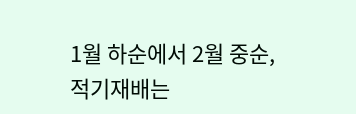1월 하순에서 2월 중순, 적기재배는